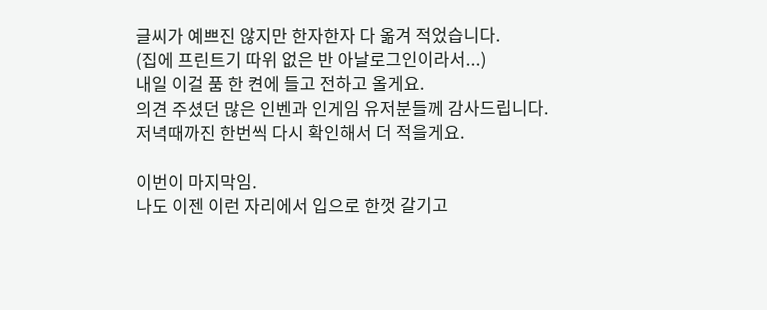글씨가 예쁘진 않지만 한자한자 다 옮겨 적었습니다.
(집에 프린트기 따위 없은 반 아날로그인이라서...)
내일 이걸 품 한 켠에 들고 전하고 올게요.
의견 주셨던 많은 인벤과 인게임 유저분들께 감사드립니다.
저녁때까진 한번씩 다시 확인해서 더 적을게요.

이번이 마지막임.
나도 이젠 이런 자리에서 입으로 한껏 갈기고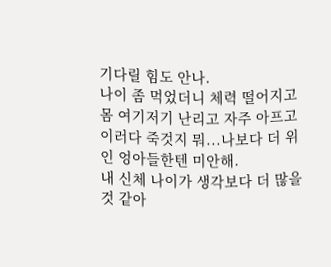기다릴 힘도 안나.
나이 좀 먹었더니 체력 떨어지고 몸 여기저기 난리고 자주 아프고
이러다 죽것지 뭐...나보다 더 위인 엉아들한텐 미안해.
내 신체 나이가 생각보다 더 많을 것 같아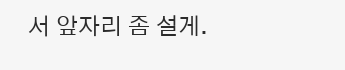서 앞자리 좀 설게.